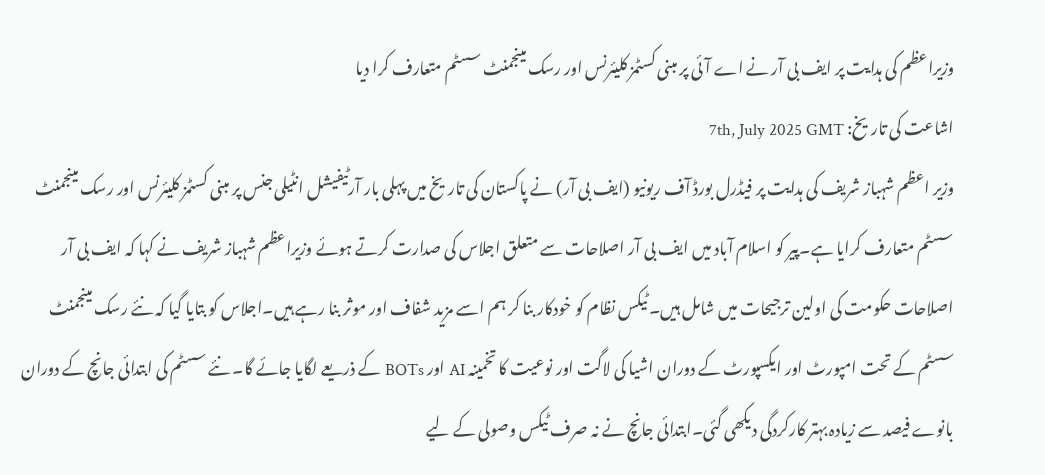وزیراعظم کی ہدایت پر ایف بی آر نے اے آئی پر مبنی کسٹمز کلیئرنس اور رسک مینجمنٹ سسٹم متعارف کرا دیا
اشاعت کی تاریخ: 7th, July 2025 GMT
وزیر اعظم شہباز شریف کی ہدایت پر فیڈرل بورڈ آف ریونیو (ایف بی آر) نے پاکستان کی تاریخ میں پہلی بار آرٹیفیشل انٹیلی جنس پر مبنی کسٹمز کلیئرنس اور رسک مینجمنٹ سسٹم متعارف کرایا ہے۔پیر کو اسلام آباد میں ایف بی آر اصلاحات سے متعلق اجلاس کی صدارت کرتے ہوئے وزیراعظم شہباز شریف نے کہا کہ ایف بی آر اصلاحات حکومت کی اولین ترجیحات میں شامل ہیں۔ ٹیکس نظام کو خودکار بنا کر ہم اسے مزید شفاف اور موثر بنا رہے ہیں۔اجلاس کو بتایا گیا کہ نئے رسک مینجمنٹ سسٹم کے تحت امپورٹ اور ایکسپورٹ کے دوران اشیا کی لاگت اور نوعیت کا تخمینہ AI اور BOTs کے ذریعے لگایا جائے گا۔ نئے سسٹم کی ابتدائی جانچ کے دوران بانوے فیصد سے زیادہ بہتر کارکردگی دیکھی گئی۔ابتدائی جانچ نے نہ صرف ٹیکس وصولی کے لیے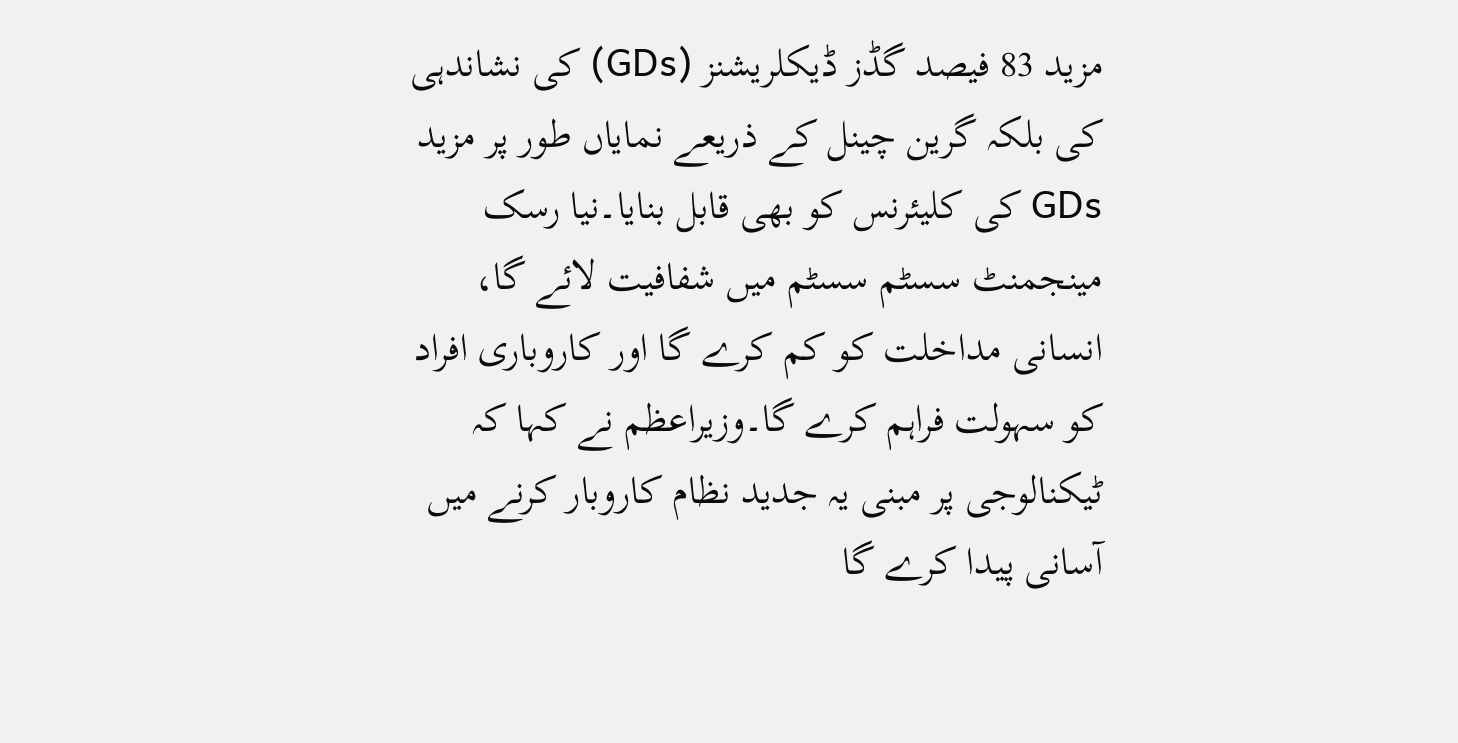مزید 83 فیصد گڈز ڈیکلریشنز (GDs) کی نشاندہی کی بلکہ گرین چینل کے ذریعے نمایاں طور پر مزید GDs کی کلیئرنس کو بھی قابل بنایا۔نیا رسک مینجمنٹ سسٹم سسٹم میں شفافیت لائے گا، انسانی مداخلت کو کم کرے گا اور کاروباری افراد کو سہولت فراہم کرے گا۔وزیراعظم نے کہا کہ ٹیکنالوجی پر مبنی یہ جدید نظام کاروبار کرنے میں آسانی پیدا کرے گا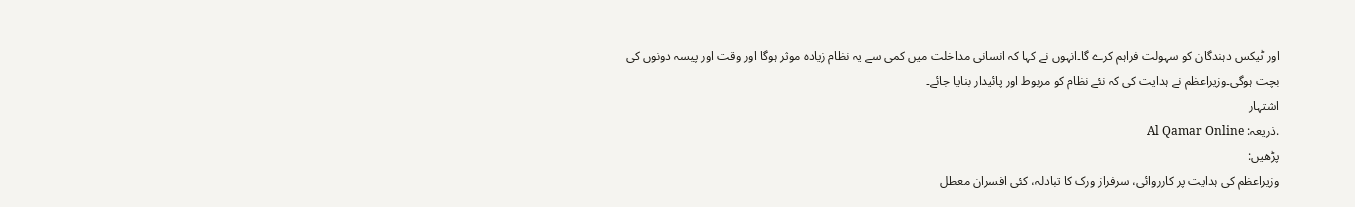اور ٹیکس دہندگان کو سہولت فراہم کرے گا۔انہوں نے کہا کہ انسانی مداخلت میں کمی سے یہ نظام زیادہ موثر ہوگا اور وقت اور پیسہ دونوں کی بچت ہوگی۔وزیراعظم نے ہدایت کی کہ نئے نظام کو مربوط اور پائیدار بنایا جائے۔
اشتہار
.ذریعہ: Al Qamar Online
پڑھیں:
وزیراعظم کی ہدایت پر کارروائی، سرفراز ورک کا تبادلہ، کئی افسران معطل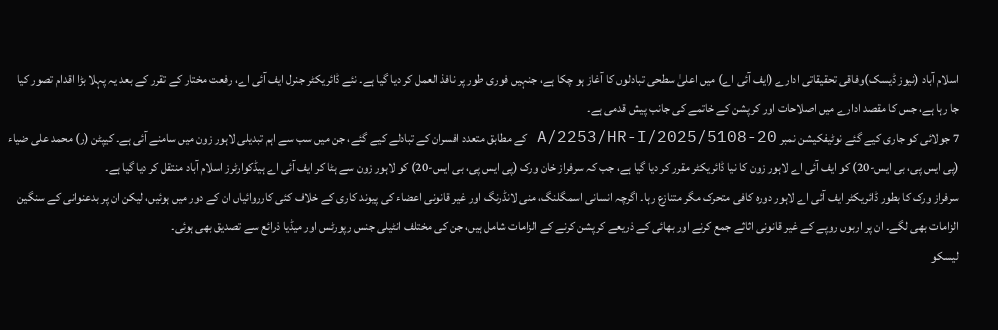اسلام آباد (نیوز ڈیسک)وفاقی تحقیقاتی ادارے (ایف آئی اے) میں اعلیٰ سطحی تبادلوں کا آغاز ہو چکا ہے، جنہیں فوری طور پر نافذ العمل کر دیا گیا ہے۔ نئے ڈائریکٹر جنرل ایف آئی اے، رفعت مختار کے تقرر کے بعد یہ پہلا بڑا اقدام تصور کیا جا رہا ہے، جس کا مقصد ادارے میں اصلاحات اور کرپشن کے خاتمے کی جانب پیش قدمی ہے۔
7 جولائی کو جاری کیے گئے نوٹیفکیشن نمبر A/2253/HR-I/2025/5108-20 کے مطابق متعدد افسران کے تبادلے کیے گئے، جن میں سب سے اہم تبدیلی لاہور زون میں سامنے آئی ہے۔ کیپٹن (ر) محمد علی ضیاء (پی ایس پی، بی ایس-20) کو ایف آئی اے لاہور زون کا نیا ڈائریکٹر مقرر کر دیا گیا ہے، جب کہ سرفراز خان ورک (پی ایس پی، بی ایس-20) کو لاہور زون سے ہٹا کر ایف آئی اے ہیڈکوارٹرز اسلام آباد منتقل کر دیا گیا ہے۔
سرفراز ورک کا بطور ڈائریکٹر ایف آئی اے لاہور دورہ کافی متحرک مگر متنازع رہا۔ اگرچہ انسانی اسمگلنگ، منی لانڈرنگ اور غیر قانونی اعضاء کی پیوند کاری کے خلاف کئی کارروائیاں ان کے دور میں ہوئیں، لیکن ان پر بدعنوانی کے سنگین الزامات بھی لگے۔ ان پر اربوں روپے کے غیر قانونی اثاثے جمع کرنے اور بھائی کے ذریعے کرپشن کرنے کے الزامات شامل ہیں، جن کی مختلف انٹیلی جنس رپورٹس اور میڈیا ذرائع سے تصدیق بھی ہوئی۔
لیسکو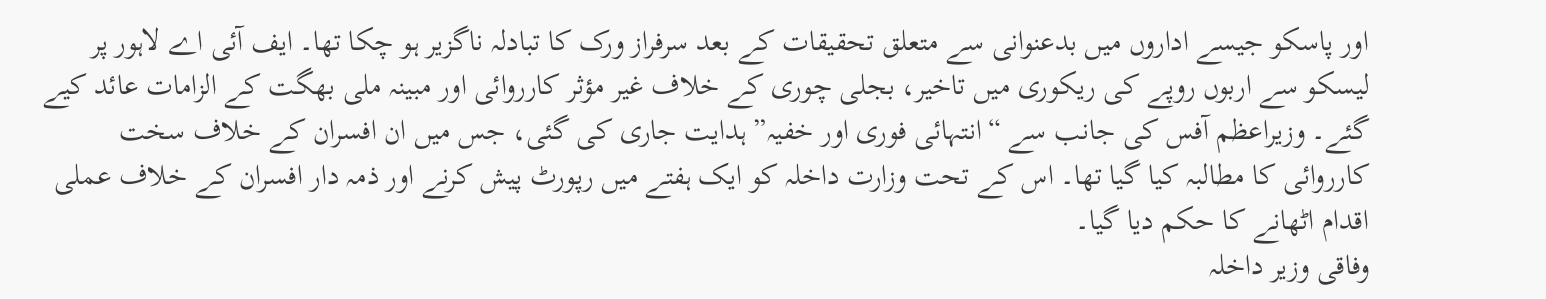اور پاسکو جیسے اداروں میں بدعنوانی سے متعلق تحقیقات کے بعد سرفراز ورک کا تبادلہ ناگزیر ہو چکا تھا۔ ایف آئی اے لاہور پر لیسکو سے اربوں روپے کی ریکوری میں تاخیر، بجلی چوری کے خلاف غیر مؤثر کارروائی اور مبینہ ملی بھگت کے الزامات عائد کیے گئے۔ وزیراعظم آفس کی جانب سے “انتہائی فوری اور خفیہ” ہدایت جاری کی گئی، جس میں ان افسران کے خلاف سخت کارروائی کا مطالبہ کیا گیا تھا۔ اس کے تحت وزارت داخلہ کو ایک ہفتے میں رپورٹ پیش کرنے اور ذمہ دار افسران کے خلاف عملی اقدام اٹھانے کا حکم دیا گیا۔
وفاقی وزیر داخلہ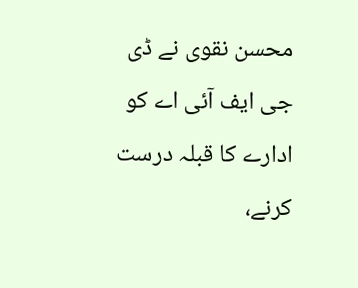محسن نقوی نے ڈی جی ایف آئی اے کو ادارے کا قبلہ درست کرنے،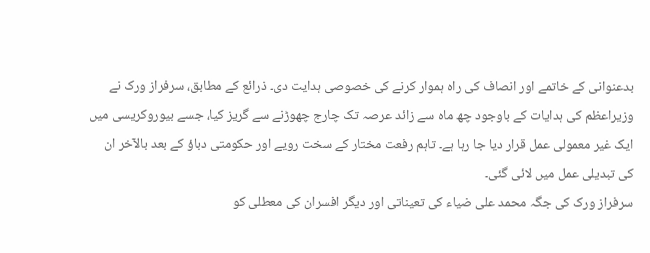بدعنوانی کے خاتمے اور انصاف کی راہ ہموار کرنے کی خصوصی ہدایت دی۔ ذرائع کے مطابق، سرفراز ورک نے وزیراعظم کی ہدایات کے باوجود چھ ماہ سے زائد عرصہ تک چارج چھوڑنے سے گریز کیا، جسے بیوروکریسی میں ایک غیر معمولی عمل قرار دیا جا رہا ہے۔ تاہم رفعت مختار کے سخت رویے اور حکومتی دباؤ کے بعد بالآخر ان کی تبدیلی عمل میں لائی گئی۔
سرفراز ورک کی جگہ محمد علی ضیاء کی تعیناتی اور دیگر افسران کی معطلی کو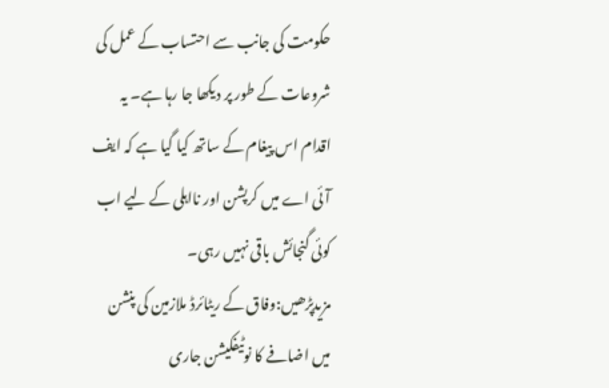حکومت کی جانب سے احتساب کے عمل کی شروعات کے طور پر دیکھا جا رہا ہے۔ یہ اقدام اس پیغام کے ساتھ کیا گیا ہے کہ ایف آئی اے میں کرپشن اور نااہلی کے لیے اب کوئی گنجائش باقی نہیں رہی۔
مزیدپڑھیں:وفاق کے ریٹائرڈ ملازمین کی پنشن میں اضافے کا نوٹیفکیشن جاری